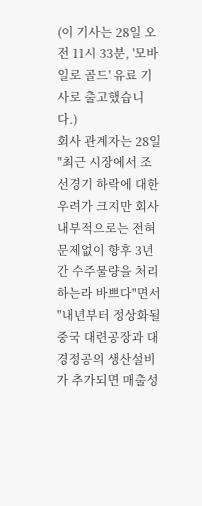(이 기사는 28일 오전 11시 33분, '모바일로 골드' 유료 기사로 출고했습니다.)
회사 관계자는 28일 "최근 시장에서 조선경기 하락에 대한 우려가 크지만 회사 내부적으로는 전혀 문제없이 향후 3년간 수주물량을 처리하는라 바쁘다"면서 "내년부터 정상화될 중국 대련공장과 대경정공의 생산설비가 추가되면 매출성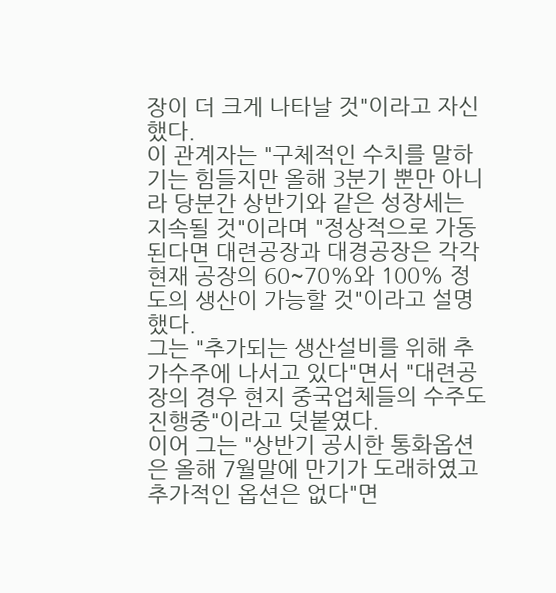장이 더 크게 나타날 것"이라고 자신했다.
이 관계자는 "구체적인 수치를 말하기는 힘들지만 올해 3분기 뿐만 아니라 당분간 상반기와 같은 성장세는 지속될 것"이라며 "정상적으로 가동된다면 대련공장과 대경공장은 각각 현재 공장의 60~70%와 100% 정도의 생산이 가능할 것"이라고 설명했다.
그는 "추가되는 생산설비를 위해 추가수주에 나서고 있다"면서 "대련공장의 경우 현지 중국업체들의 수주도 진행중"이라고 덧붙였다.
이어 그는 "상반기 공시한 통화옵션은 올해 7월말에 만기가 도래하였고 추가적인 옵션은 없다"면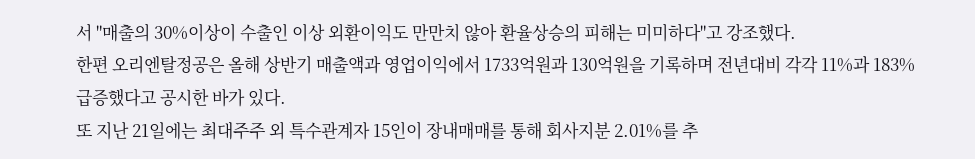서 "매출의 30%이상이 수출인 이상 외환이익도 만만치 않아 환율상승의 피해는 미미하다"고 강조했다.
한편 오리엔탈정공은 올해 상반기 매출액과 영업이익에서 1733억원과 130억원을 기록하며 전년대비 각각 11%과 183% 급증했다고 공시한 바가 있다.
또 지난 21일에는 최대주주 외 특수관계자 15인이 장내매매를 통해 회사지분 2.01%를 추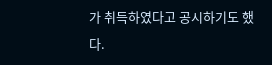가 취득하였다고 공시하기도 했다.